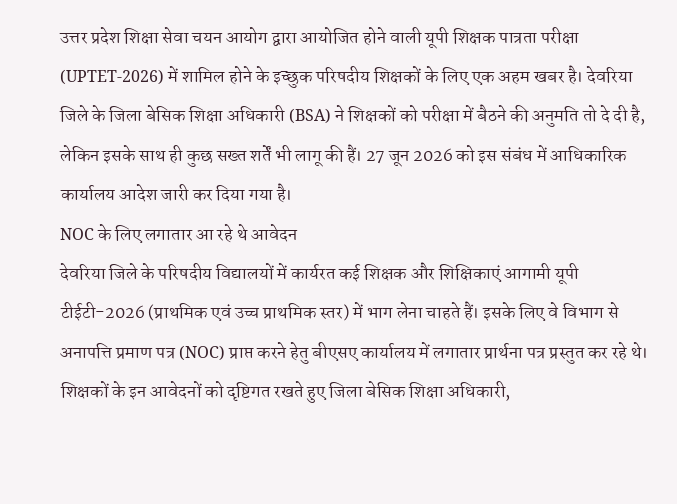उत्तर प्रदेश शिक्षा सेवा चयन आयोग द्वारा आयोजित होने वाली यूपी शिक्षक पात्रता परीक्षा (UPTET-2026) में शामिल होने के इच्छुक परिषदीय शिक्षकों के लिए एक अहम खबर है। देवरिया जिले के जिला बेसिक शिक्षा अधिकारी (BSA) ने शिक्षकों को परीक्षा में बैठने की अनुमति तो दे दी है, लेकिन इसके साथ ही कुछ सख्त शर्तें भी लागू की हैं। 27 जून 2026 को इस संबंध में आधिकारिक कार्यालय आदेश जारी कर दिया गया है।
NOC के लिए लगातार आ रहे थे आवेदन
देवरिया जिले के परिषदीय विद्यालयों में कार्यरत कई शिक्षक और शिक्षिकाएं आगामी यूपी टीईटी-2026 (प्राथमिक एवं उच्च प्राथमिक स्तर) में भाग लेना चाहते हैं। इसके लिए वे विभाग से अनापत्ति प्रमाण पत्र (NOC) प्राप्त करने हेतु बीएसए कार्यालय में लगातार प्रार्थना पत्र प्रस्तुत कर रहे थे। शिक्षकों के इन आवेदनों को दृष्टिगत रखते हुए जिला बेसिक शिक्षा अधिकारी,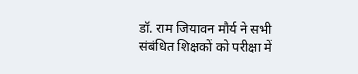डॉ. राम जियावन मौर्य ने सभी संबंधित शिक्षकों को परीक्षा में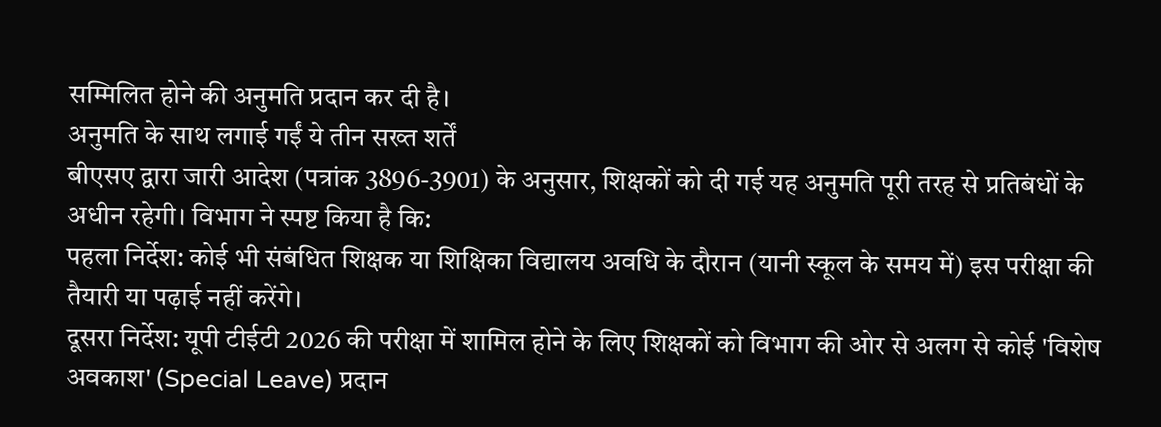सम्मिलित होने की अनुमति प्रदान कर दी है।
अनुमति के साथ लगाई गईं ये तीन सख्त शर्तें
बीएसए द्वारा जारी आदेश (पत्रांक 3896-3901) के अनुसार, शिक्षकों को दी गई यह अनुमति पूरी तरह से प्रतिबंधों के अधीन रहेगी। विभाग ने स्पष्ट किया है कि:
पहला निर्देश: कोई भी संबंधित शिक्षक या शिक्षिका विद्यालय अवधि के दौरान (यानी स्कूल के समय में) इस परीक्षा की तैयारी या पढ़ाई नहीं करेंगे।
दूसरा निर्देश: यूपी टीईटी 2026 की परीक्षा में शामिल होने के लिए शिक्षकों को विभाग की ओर से अलग से कोई 'विशेष अवकाश' (Special Leave) प्रदान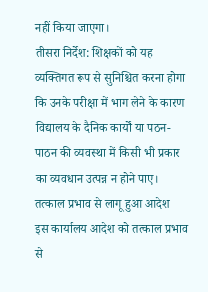नहीं किया जाएगा।
तीसरा निर्देश: शिक्षकों को यह व्यक्तिगत रूप से सुनिश्चित करना होगा कि उनके परीक्षा में भाग लेने के कारण विद्यालय के दैनिक कार्यों या पठन-पाठन की व्यवस्था में किसी भी प्रकार का व्यवधान उत्पन्न न होने पाए।
तत्काल प्रभाव से लागू हुआ आदेश
इस कार्यालय आदेश को तत्काल प्रभाव से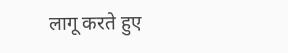लागू करते हुए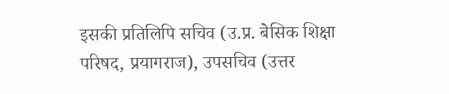इसकी प्रतिलिपि सचिव (उ.प्र. बेसिक शिक्षा परिषद, प्रयागराज), उपसचिव (उत्तर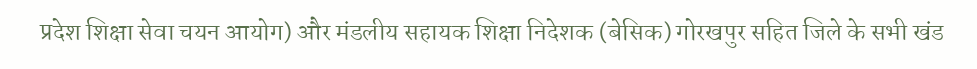प्रदेश शिक्षा सेवा चयन आयोग) और मंडलीय सहायक शिक्षा निदेशक (बेसिक) गोरखपुर सहित जिले के सभी खंड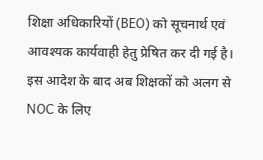शिक्षा अधिकारियों (BEO) को सूचनार्थ एवं आवश्यक कार्यवाही हेतु प्रेषित कर दी गई है। इस आदेश के बाद अब शिक्षकों को अलग से NOC के लिए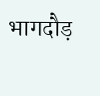भागदौड़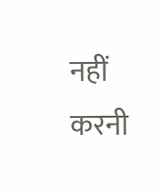नहीं करनी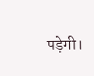पड़ेगी।